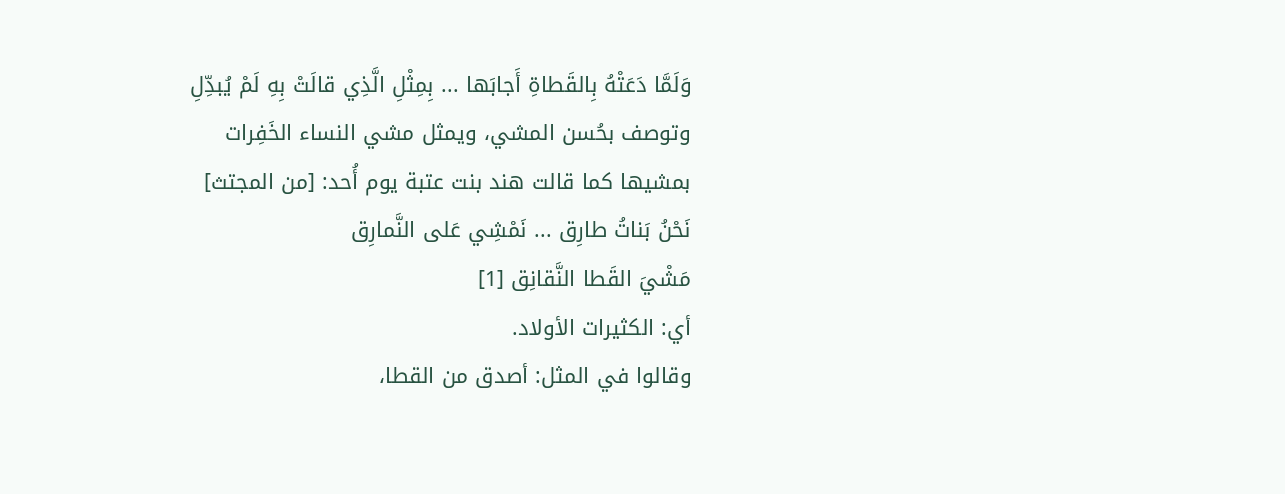وَلَمَّا دَعَتْهُ بِالقَطاةِ أَجابَها ... بِمِثْلِ الَّذِي قالَتْ بِهِ لَمْ يُبدِّلِ
وتوصف بحُسن المشي، ويمثل مشي النساء الخَفِرات بمشيها كما قالت هند بنت عتبة يوم أُحد: [من المجتث]
نَحْنُ بَناتُ طارِق ... نَمْشِي عَلى النَّمارِق
مَشْيَ القَطا النَّقانِق [1]
أي: الكثيرات الأولاد.
وقالوا في المثل: أصدق من القطا،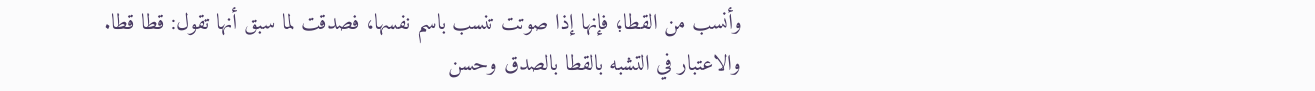وأنسب من القطا؛ فإنها إذا صوتت تنسب باسم نفسها، فصدقت لما سبق أنها تقول: قطا قطا.
والاعتبار في التشبه بالقطا بالصدق وحسن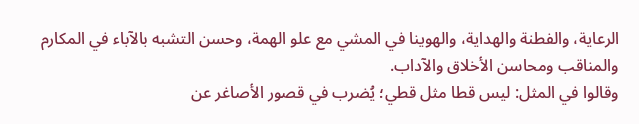الرعاية، والفطنة والهداية، والهوينا في المشي مع علو الهمة، وحسن التشبه بالآباء في المكارم والمناقب ومحاسن الأخلاق والآداب.
وقالوا في المثل: ليس قطا مثل قطي؛ يُضرب في قصور الأصاغر عن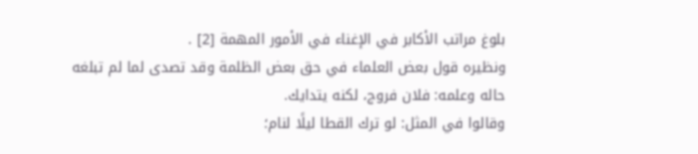بلوغ مراتب الأكابر في الإغناء في الأمور المهمة [2] .
ونظيره قول بعض العلماء في حق بعض الظلمة وقد تصدى لما لم تبلغه حاله وعلمه: فلان فروج، لكنه يتدايك.
وقالوا في المثل: لو ترك القطا ليلًا لنام؛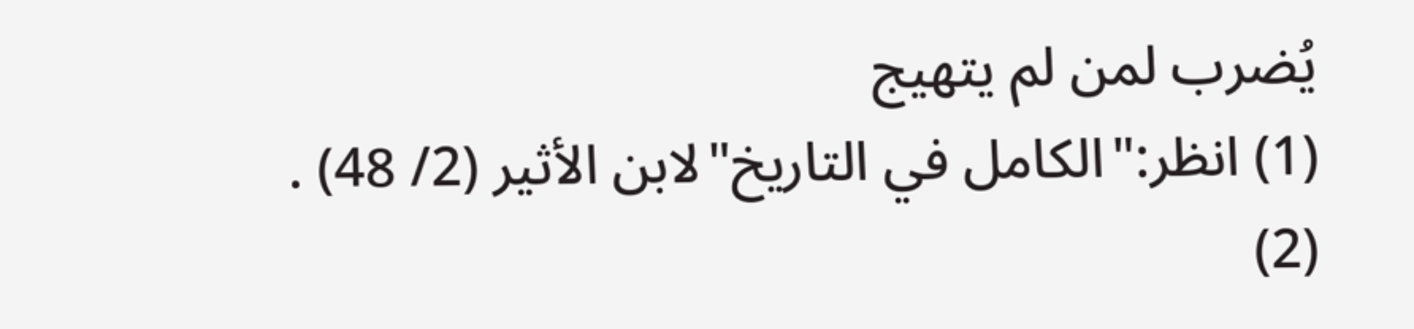يُضرب لمن لم يتهيج
(1) انظر:"الكامل في التاريخ"لابن الأثير (2/ 48) .
(2)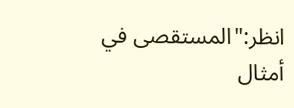انظر:"المستقصى في أمثال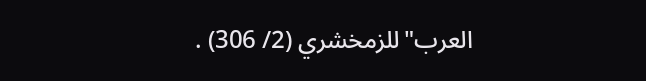العرب"للزمخشري (2/ 306) .